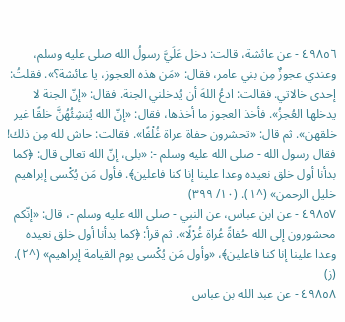٤٩٨٥٦ - عن عائشة، قالت: دخل عَلَيَّ رسولُ الله صلى عليه وسلم، وعندي عجوزٌ مِن بني عامر، فقال: «مَن هذه العجوز، يا عائشة؟». فقلتُ: إحدى خالاتي. فقالت: ادعُ اللهَ أن يُدخلني الجنة. فقال: «إنّ الجنة لا يدخلها العُجزُ». فأخذ العجوز ما أخذها، فقال: «إنّ الله يُنشِئُهُنَّ خلقًا غير خلقهن». ثم قال: «تحشرون حفاة عراة غُلْفًا». فقالت: حاش لله مِن ذلك! فقال رسول الله - صلى الله عليه وسلم -: «بلى، إنّ الله تعالى قال: ﴿كما بدأنا أول خلق نعيده وعدا علينا إنا كنا فاعلين﴾. فأول مَن يُكْسى إبراهيم خليل الرحمن» (^١). (١٠/ ٣٩٩)
٤٩٨٥٧ - عن ابن عباس، عن النبي - صلى الله عليه وسلم -، قال: «إنّكم محشورون إلى الله حُفاةً عُراة غُرْلًا». ثم قرأ: ﴿كما بدأنا أول خلق نعيده وعدا علينا إنا كنا فاعلين﴾، «وأول مَن يُكْسى يوم القيامة إبراهيم» (^٢). (ز)
٤٩٨٥٨ - عن عبد الله بن عباس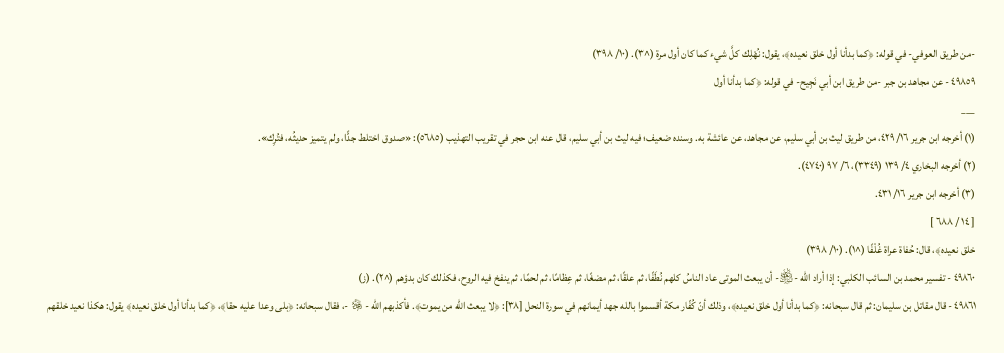-من طريق العوفي- في قوله: ﴿كما بدأنا أول خلق نعيده﴾، يقول: نُهْلِك كلَّ شيء كما كان أول مرة (^٣). (١٠/ ٣٩٨)
٤٩٨٥٩ - عن مجاهد بن جبر -من طريق ابن أبي نَجِيح- في قوله: ﴿كما بدأنا أول
___
(١) أخرجه ابن جرير ١٦/ ٤٢٩، من طريق ليث بن أبي سليم، عن مجاهد، عن عائشة به. وسنده ضعيف؛ فيه ليث بن أبي سليم، قال عنه ابن حجر في تقريب التهذيب (٥٦٨٥): «صدوق اختلط جدًّا، ولم يتميز حديثُه، فتُرِك».
(٢) أخرجه البخاري ٤/ ١٣٩ (٣٣٤٩)، ٦/ ٩٧ (٤٧٤٠).
(٣) أخرجه ابن جرير ١٦/ ٤٣١.
[ ١٤ / ٦٨٨ ]
خلق نعيده﴾، قال: حُفاة عراة غُلْفًا (^١). (١٠/ ٣٩٨)
٤٩٨٦٠ - تفسير محمد بن السائب الكلبي: إذا أراد الله -﵎- أن يبعث الموتى عاد الناسُ كلهم نُطَفًا، ثم علقًا، ثم مضغًا، ثم عِظامًا، ثم لحمًا، ثم ينفخ فيه الروح، فكذلك كان بدؤهم (^٢). (ز)
٤٩٨٦١ - قال مقاتل بن سليمان: ثم قال سبحانه: ﴿كما بدأنا أول خلق نعيده﴾، وذلك أنّ كُفّار مكة أقسموا بالله جهد أيمانهم في سورة النحل [٣٨]: ﴿لا يبعث الله من يموت﴾. فأكذبهم الله - ﷿ -، فقال سبحانه: ﴿بلى وعدا عليه حقا﴾، ﴿كما بدأنا أول خلق نعيده﴾ يقول: هكذا نعيد خلقهم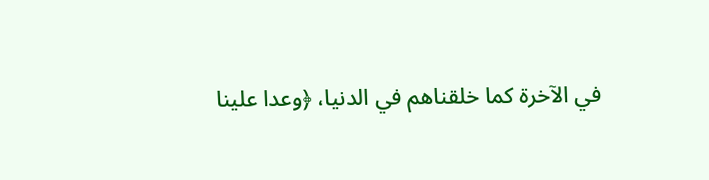في الآخرة كما خلقناهم في الدنيا، ﴿وعدا علينا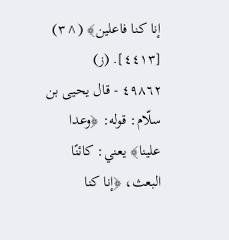إنا كنا فاعلين﴾ (^٣) [٤٤١٣]. (ز)
٤٩٨٦٢ - قال يحيى بن سلّام: قوله: ﴿وعدا علينا﴾ يعني: كائنًا البعث، ﴿إنا كنا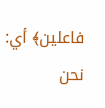فاعلين﴾ أي: نحن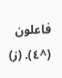فاعلون (^٤). (ز)